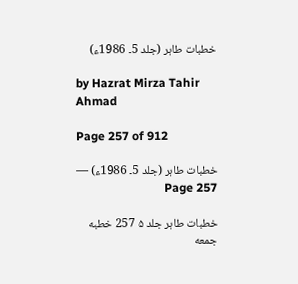خطبات طاہر (جلد 5۔ 1986ء)

by Hazrat Mirza Tahir Ahmad

Page 257 of 912

خطبات طاہر (جلد 5۔ 1986ء) — Page 257

خطبات طاہر جلد ۵ 257 خطبه جمعه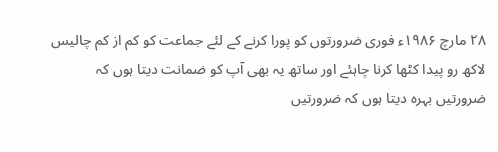۲۸ مارچ ۱۹۸۶ء فوری ضرورتوں کو پورا کرنے کے لئے جماعت کو کم از کم چالیس لاکھ رو پیدا کٹھا کرنا چاہئے اور ساتھ یہ بھی آپ کو ضمانت دیتا ہوں کہ ضرورتیں بہرہ دیتا ہوں کہ ضرورتیں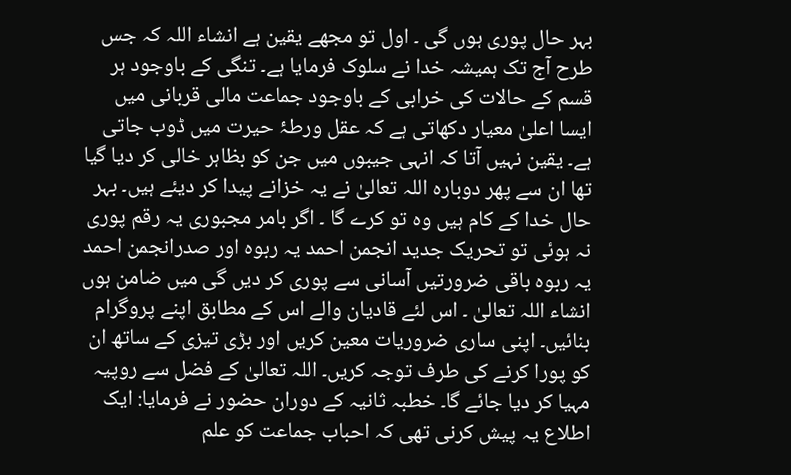بہر حال پوری ہوں گی ۔ اول تو مجھے یقین ہے انشاء اللہ کہ جس طرح آج تک ہمیشہ خدا نے سلوک فرمایا ہے۔ تنگی کے باوجود ہر قسم کے حالات کی خرابی کے باوجود جماعت مالی قربانی میں ایسا اعلیٰ معیار دکھاتی ہے کہ عقل ورطۂ حیرت میں ڈوب جاتی ہے۔ یقین نہیں آتا کہ انہی جیبوں میں جن کو بظاہر خالی کر دیا گیا تھا ان سے پھر دوبارہ اللہ تعالیٰ نے یہ خزانے پیدا کر دیئے ہیں۔ بہر حال خدا کے کام ہیں وہ تو کرے گا ۔ اگر بامر مجبوری یہ رقم پوری نہ ہوئی تو تحریک جدید انجمن احمد یہ ربوہ اور صدرانجمن احمد یہ ربوہ باقی ضرورتیں آسانی سے پوری کر دیں گی میں ضامن ہوں انشاء اللہ تعالیٰ ۔ اس لئے قادیان والے اس کے مطابق اپنے پروگرام بنائیں۔ اپنی ساری ضروریات معین کریں اور بڑی تیزی کے ساتھ ان کو پورا کرنے کی طرف توجہ کریں۔ اللہ تعالیٰ کے فضل سے روپیہ مہیا کر دیا جائے گا۔ خطبہ ثانیہ کے دوران حضور نے فرمایا: ایک اطلاع یہ پیش کرنی تھی کہ احباب جماعت کو علم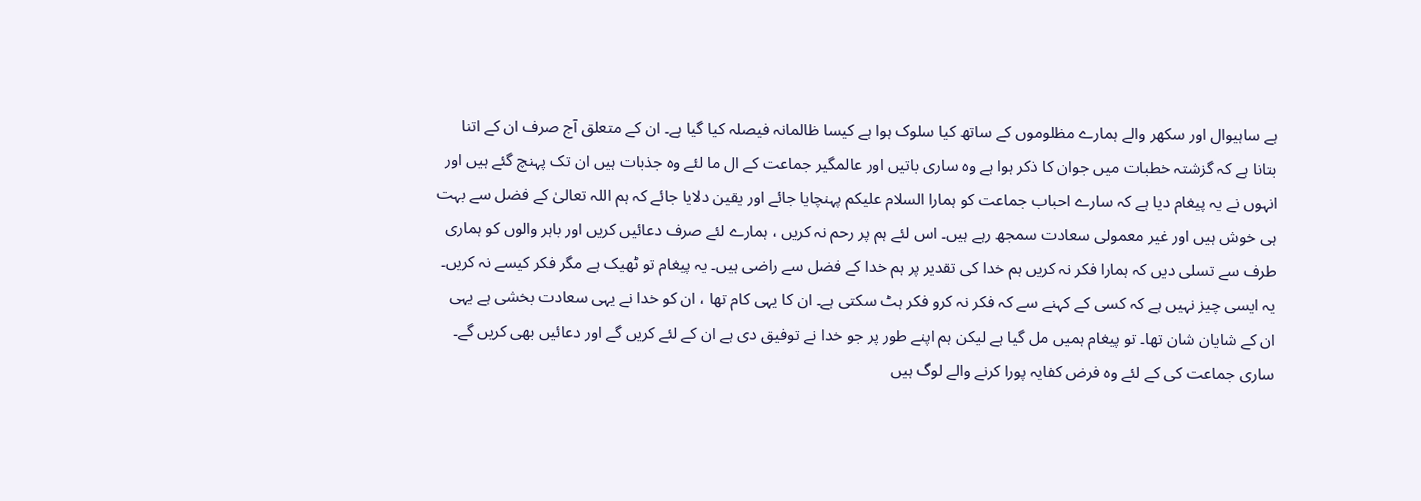ہے ساہیوال اور سکھر والے ہمارے مظلوموں کے ساتھ کیا سلوک ہوا ہے کیسا ظالمانہ فیصلہ کیا گیا ہے۔ ان کے متعلق آج صرف ان کے اتنا بتانا ہے کہ گزشتہ خطبات میں جوان کا ذکر ہوا ہے وہ ساری باتیں اور عالمگیر جماعت کے ال ما لئے وہ جذبات ہیں ان تک پہنچ گئے ہیں اور انہوں نے یہ پیغام دیا ہے کہ سارے احباب جماعت کو ہمارا السلام علیکم پہنچایا جائے اور یقین دلایا جائے کہ ہم اللہ تعالیٰ کے فضل سے بہت ہی خوش ہیں اور غیر معمولی سعادت سمجھ رہے ہیں۔ اس لئے ہم پر رحم نہ کریں ، ہمارے لئے صرف دعائیں کریں اور باہر والوں کو ہماری طرف سے تسلی دیں کہ ہمارا فکر نہ کریں ہم خدا کی تقدیر پر ہم خدا کے فضل سے راضی ہیں۔ یہ پیغام تو ٹھیک ہے مگر فکر کیسے نہ کریں۔ یہ ایسی چیز نہیں ہے کہ کسی کے کہنے سے کہ فکر نہ کرو فکر ہٹ سکتی ہے۔ ان کا یہی کام تھا ، ان کو خدا نے یہی سعادت بخشی ہے یہی ان کے شایان شان تھا۔ تو پیغام ہمیں مل گیا ہے لیکن ہم اپنے طور پر جو خدا نے توفیق دی ہے ان کے لئے کریں گے اور دعائیں بھی کریں گے۔ ساری جماعت کی کے لئے وہ فرض کفایہ پورا کرنے والے لوگ ہیں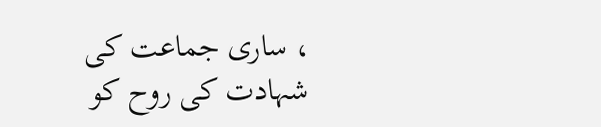، ساری جماعت کی شہادت کی روح کو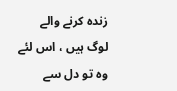زندہ کرنے والے لوگ ہیں ، اس لئے وہ تو دل سے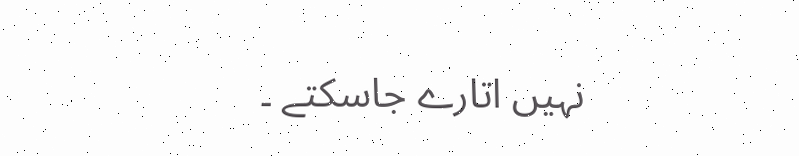نہیں اتارے جاسکتے ۔